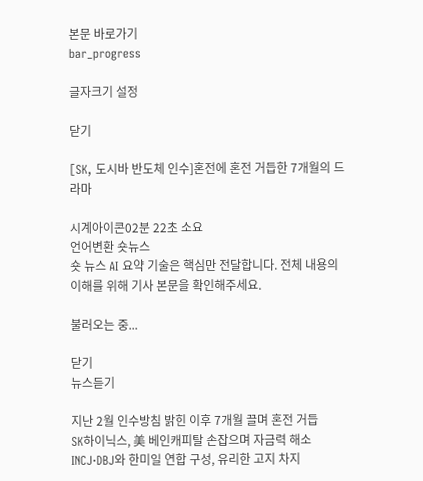본문 바로가기
bar_progress

글자크기 설정

닫기

[SK, 도시바 반도체 인수]혼전에 혼전 거듭한 7개월의 드라마

시계아이콘02분 22초 소요
언어변환 숏뉴스
숏 뉴스 AI 요약 기술은 핵심만 전달합니다. 전체 내용의 이해를 위해 기사 본문을 확인해주세요.

불러오는 중...

닫기
뉴스듣기

지난 2월 인수방침 밝힌 이후 7개월 끌며 혼전 거듭
SK하이닉스, 美 베인캐피탈 손잡으며 자금력 해소
INCJ·DBJ와 한미일 연합 구성, 유리한 고지 차지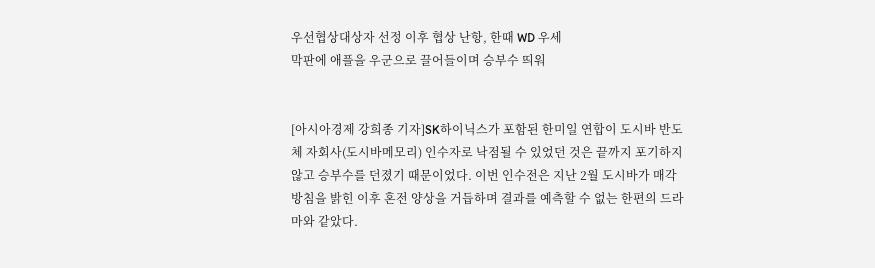우선협상대상자 선정 이후 협상 난항, 한때 WD 우세
막판에 애플을 우군으로 끌어들이며 승부수 띄워


[아시아경제 강희종 기자]SK하이닉스가 포함된 한미일 연합이 도시바 반도체 자회사(도시바메모리) 인수자로 낙점될 수 있었던 것은 끝까지 포기하지 않고 승부수를 던졌기 때문이었다. 이번 인수전은 지난 2월 도시바가 매각 방침을 밝힌 이후 혼전 양상을 거듭하며 결과를 예측할 수 없는 한편의 드라마와 같았다.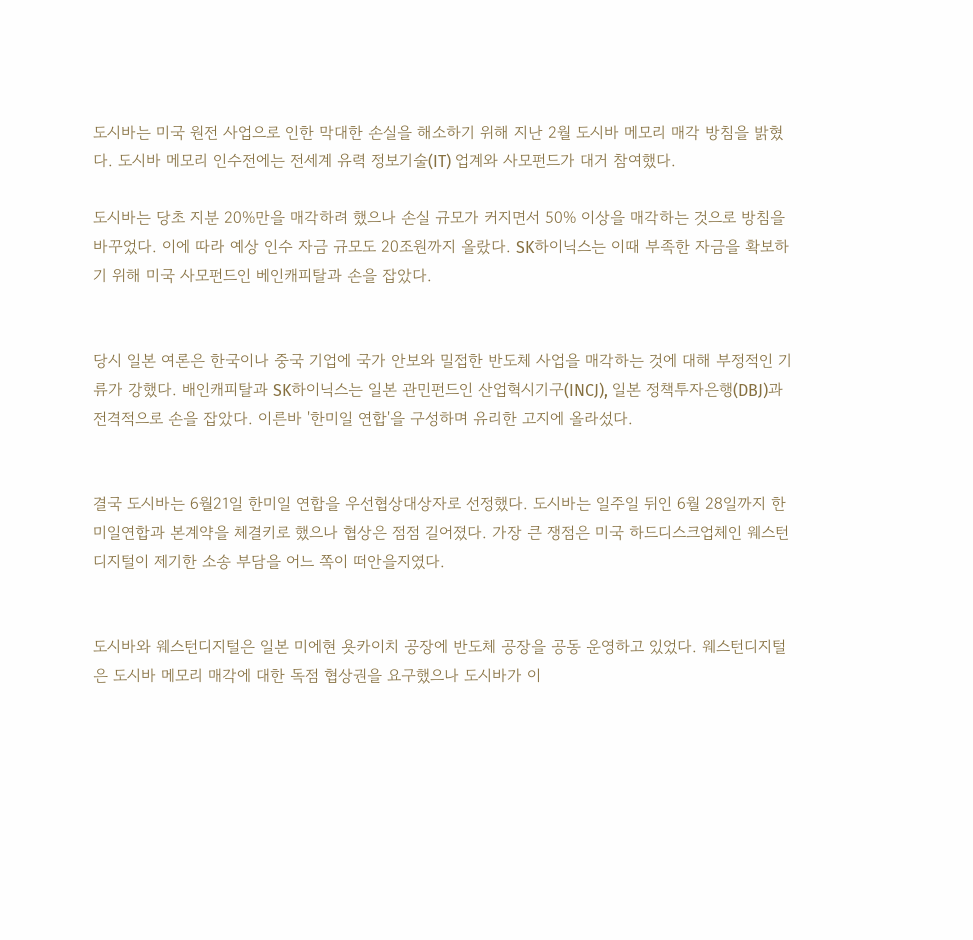도시바는 미국 원전 사업으로 인한 막대한 손실을 해소하기 위해 지난 2월 도시바 메모리 매각 방침을 밝혔다. 도시바 메모리 인수전에는 전세계 유력 정보기술(IT) 업계와 사모펀드가 대거 참여했다.

도시바는 당초 지분 20%만을 매각하려 했으나 손실 규모가 커지면서 50% 이상을 매각하는 것으로 방침을 바꾸었다. 이에 따라 예상 인수 자금 규모도 20조원까지 올랐다. SK하이닉스는 이때 부족한 자금을 확보하기 위해 미국 사모펀드인 베인캐피탈과 손을 잡았다.


당시 일본 여론은 한국이나 중국 기업에 국가 안보와 밀접한 반도체 사업을 매각하는 것에 대해 부정적인 기류가 강했다. 배인캐피탈과 SK하이닉스는 일본 관민펀드인 산업혁시기구(INCJ), 일본 정책투자은행(DBJ)과 전격적으로 손을 잡았다. 이른바 '한미일 연합'을 구성하며 유리한 고지에 올라섰다.


결국 도시바는 6월21일 한미일 연합을 우선협상대상자로 선정했다. 도시바는 일주일 뒤인 6월 28일까지 한미일연합과 본계약을 체결키로 했으나 협상은 점점 길어졌다. 가장 큰 쟁점은 미국 하드디스크업체인 웨스턴디지털이 제기한 소송 부담을 어느 쪽이 떠안을지였다.


도시바와 웨스턴디지털은 일본 미에현 욧카이치 공장에 반도체 공장을 공동 운영하고 있었다. 웨스턴디지털은 도시바 메모리 매각에 대한 독점 협상권을 요구했으나 도시바가 이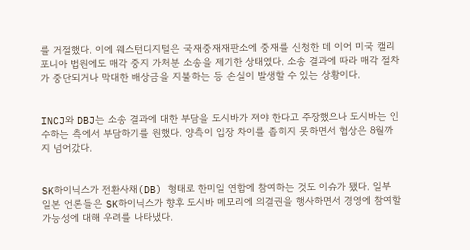를 거절했다. 이에 웨스턴디지털은 국재중재재판소에 중재를 신청한 데 이어 미국 캘리포니아 법원에도 매각 중지 가처분 소송을 제기한 상태였다. 소송 결과에 따라 매각 절차가 중단되거나 막대한 배상금을 지불하는 등 손실이 발생할 수 있는 상황이다.


INCJ와 DBJ는 소송 결과에 대한 부담을 도시바가 져야 한다고 주장했으나 도시바는 인수하는 측에서 부담하기를 원했다. 양측이 입장 차이를 좁히지 못하면서 협상은 8월까지 넘어갔다.


SK하이닉스가 전환사채(DB) 형태로 한미일 연합에 참여하는 것도 이슈가 됐다. 일부 일본 언론들은 SK하이닉스가 향후 도시바 메모리에 의결권을 행사하면서 경영에 참여할 가능성에 대해 우려를 나타냈다.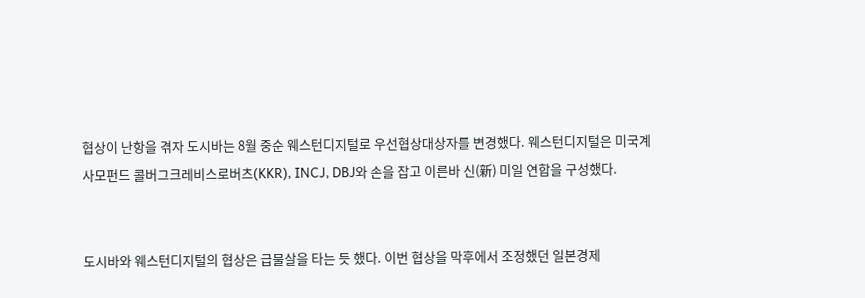협상이 난항을 겪자 도시바는 8월 중순 웨스턴디지털로 우선협상대상자를 변경했다. 웨스턴디지털은 미국계 사모펀드 콜버그크레비스로버츠(KKR), INCJ, DBJ와 손을 잡고 이른바 신(新) 미일 연합을 구성했다.


도시바와 웨스턴디지털의 협상은 급물살을 타는 듯 했다. 이번 협상을 막후에서 조정했던 일본경제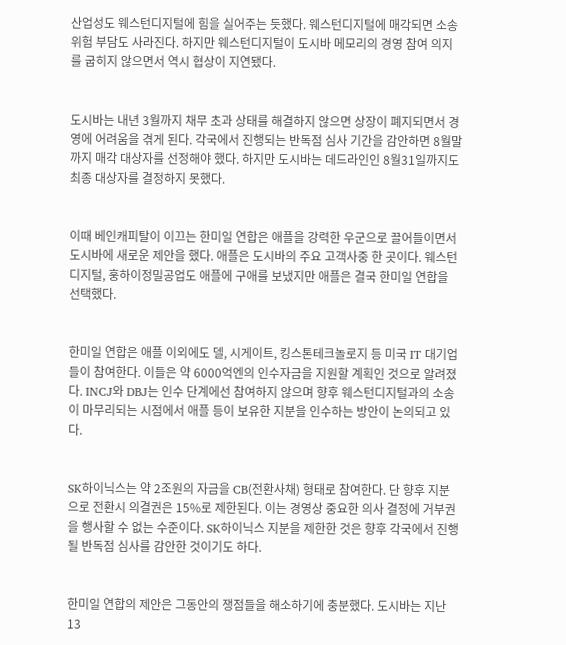산업성도 웨스턴디지털에 힘을 실어주는 듯했다. 웨스턴디지털에 매각되면 소송 위험 부담도 사라진다. 하지만 웨스턴디지털이 도시바 메모리의 경영 참여 의지를 굽히지 않으면서 역시 협상이 지연됐다.


도시바는 내년 3월까지 채무 초과 상태를 해결하지 않으면 상장이 폐지되면서 경영에 어려움을 겪게 된다. 각국에서 진행되는 반독점 심사 기간을 감안하면 8월말까지 매각 대상자를 선정해야 했다. 하지만 도시바는 데드라인인 8월31일까지도 최종 대상자를 결정하지 못했다.


이때 베인캐피탈이 이끄는 한미일 연합은 애플을 강력한 우군으로 끌어들이면서 도시바에 새로운 제안을 했다. 애플은 도시바의 주요 고객사중 한 곳이다. 웨스턴디지털, 훙하이정밀공업도 애플에 구애를 보냈지만 애플은 결국 한미일 연합을 선택했다.


한미일 연합은 애플 이외에도 델, 시게이트, 킹스톤테크놀로지 등 미국 IT 대기업들이 참여한다. 이들은 약 6000억엔의 인수자금을 지원할 계획인 것으로 알려졌다. INCJ와 DBJ는 인수 단계에선 참여하지 않으며 향후 웨스턴디지털과의 소송이 마무리되는 시점에서 애플 등이 보유한 지분을 인수하는 방안이 논의되고 있다.


SK하이닉스는 약 2조원의 자금을 CB(전환사채) 형태로 참여한다. 단 향후 지분으로 전환시 의결권은 15%로 제한된다. 이는 경영상 중요한 의사 결정에 거부권을 행사할 수 없는 수준이다. SK하이닉스 지분을 제한한 것은 향후 각국에서 진행될 반독점 심사를 감안한 것이기도 하다.


한미일 연합의 제안은 그동안의 쟁점들을 해소하기에 충분했다. 도시바는 지난 13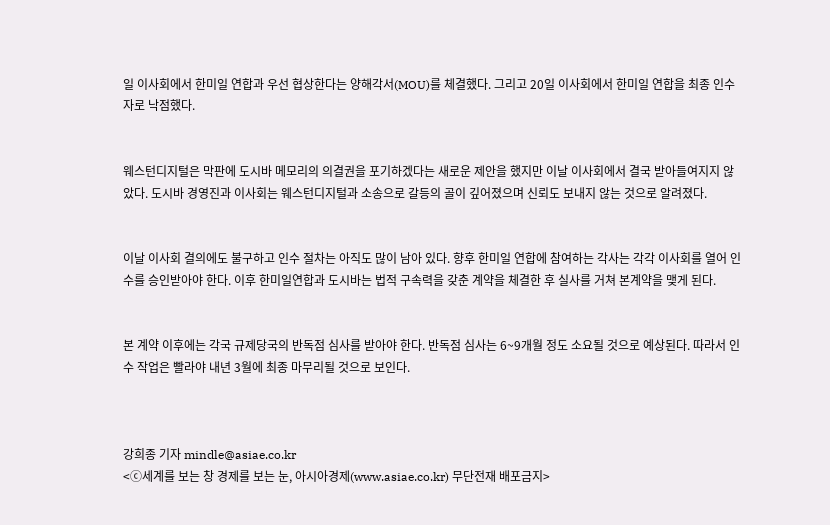일 이사회에서 한미일 연합과 우선 협상한다는 양해각서(MOU)를 체결했다. 그리고 20일 이사회에서 한미일 연합을 최종 인수자로 낙점했다.


웨스턴디지털은 막판에 도시바 메모리의 의결권을 포기하겠다는 새로운 제안을 했지만 이날 이사회에서 결국 받아들여지지 않았다. 도시바 경영진과 이사회는 웨스턴디지털과 소송으로 갈등의 골이 깊어졌으며 신뢰도 보내지 않는 것으로 알려졌다.


이날 이사회 결의에도 불구하고 인수 절차는 아직도 많이 남아 있다. 향후 한미일 연합에 참여하는 각사는 각각 이사회를 열어 인수를 승인받아야 한다. 이후 한미일연합과 도시바는 법적 구속력을 갖춘 계약을 체결한 후 실사를 거쳐 본계약을 맺게 된다.


본 계약 이후에는 각국 규제당국의 반독점 심사를 받아야 한다. 반독점 심사는 6~9개월 정도 소요될 것으로 예상된다. 따라서 인수 작업은 빨라야 내년 3월에 최종 마무리될 것으로 보인다.



강희종 기자 mindle@asiae.co.kr
<ⓒ세계를 보는 창 경제를 보는 눈, 아시아경제(www.asiae.co.kr) 무단전재 배포금지>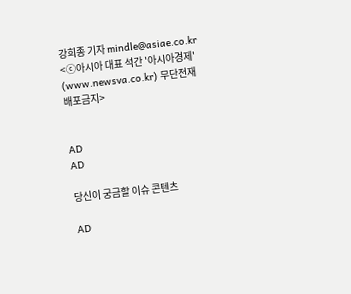강희종 기자 mindle@asiae.co.kr
<ⓒ아시아 대표 석간 '아시아경제' (www.newsva.co.kr) 무단전재 배포금지>


AD
AD

당신이 궁금할 이슈 콘텐츠

AD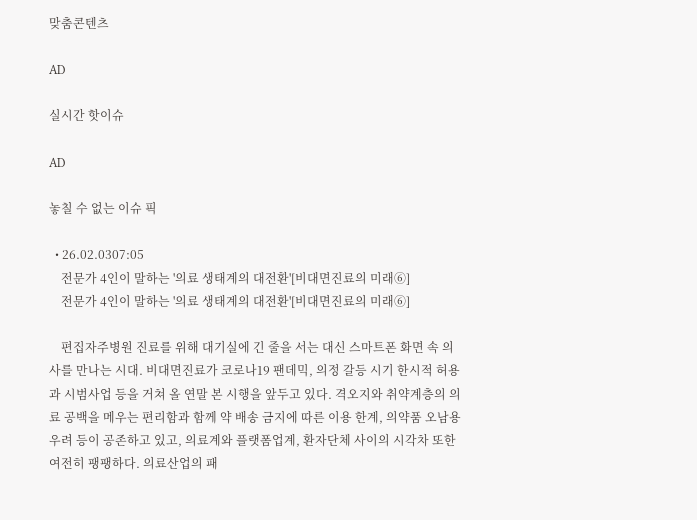맞춤콘텐츠

AD

실시간 핫이슈

AD

놓칠 수 없는 이슈 픽

  • 26.02.0307:05
    전문가 4인이 말하는 '의료 생태계의 대전환'[비대면진료의 미래⑥]
    전문가 4인이 말하는 '의료 생태계의 대전환'[비대면진료의 미래⑥]

    편집자주병원 진료를 위해 대기실에 긴 줄을 서는 대신 스마트폰 화면 속 의사를 만나는 시대. 비대면진료가 코로나19 팬데믹, 의정 갈등 시기 한시적 허용과 시범사업 등을 거쳐 올 연말 본 시행을 앞두고 있다. 격오지와 취약계층의 의료 공백을 메우는 편리함과 함께 약 배송 금지에 따른 이용 한계, 의약품 오남용 우려 등이 공존하고 있고, 의료계와 플랫폼업계, 환자단체 사이의 시각차 또한 여전히 팽팽하다. 의료산업의 패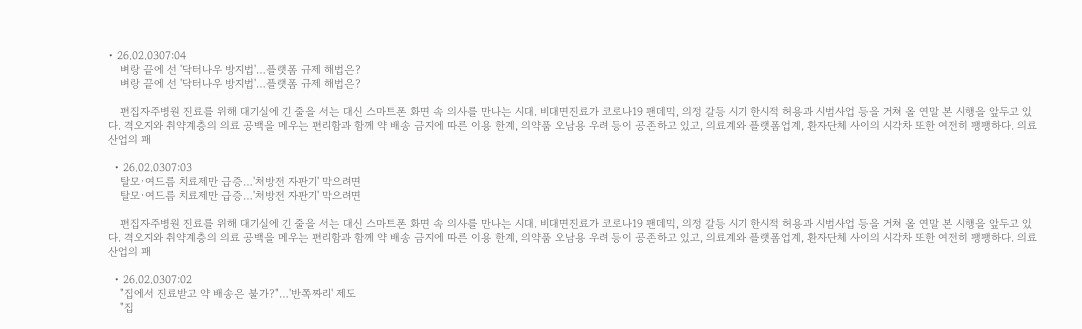• 26.02.0307:04
    벼랑 끝에 선 '닥터나우 방지법'…플랫폼 규제 해법은?
    벼랑 끝에 선 '닥터나우 방지법'…플랫폼 규제 해법은?

    편집자주병원 진료를 위해 대기실에 긴 줄을 서는 대신 스마트폰 화면 속 의사를 만나는 시대. 비대면진료가 코로나19 팬데믹, 의정 갈등 시기 한시적 허용과 시범사업 등을 거쳐 올 연말 본 시행을 앞두고 있다. 격오지와 취약계층의 의료 공백을 메우는 편리함과 함께 약 배송 금지에 따른 이용 한계, 의약품 오남용 우려 등이 공존하고 있고, 의료계와 플랫폼업계, 환자단체 사이의 시각차 또한 여전히 팽팽하다. 의료산업의 패

  • 26.02.0307:03
    탈모·여드름 치료제만 급증…'처방전 자판기' 막으려면
    탈모·여드름 치료제만 급증…'처방전 자판기' 막으려면

    편집자주병원 진료를 위해 대기실에 긴 줄을 서는 대신 스마트폰 화면 속 의사를 만나는 시대. 비대면진료가 코로나19 팬데믹, 의정 갈등 시기 한시적 허용과 시범사업 등을 거쳐 올 연말 본 시행을 앞두고 있다. 격오지와 취약계층의 의료 공백을 메우는 편리함과 함께 약 배송 금지에 따른 이용 한계, 의약품 오남용 우려 등이 공존하고 있고, 의료계와 플랫폼업계, 환자단체 사이의 시각차 또한 여전히 팽팽하다. 의료산업의 패

  • 26.02.0307:02
    "집에서 진료받고 약 배송은 불가?"…'반쪽짜리' 제도
    "집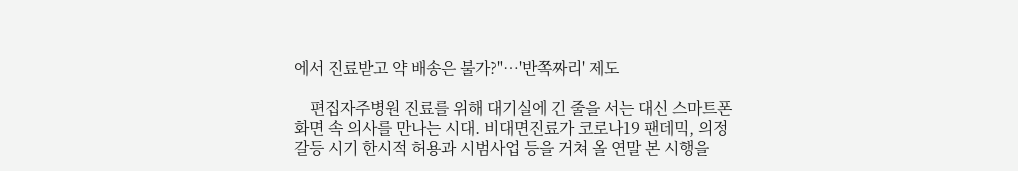에서 진료받고 약 배송은 불가?"…'반쪽짜리' 제도

    편집자주병원 진료를 위해 대기실에 긴 줄을 서는 대신 스마트폰 화면 속 의사를 만나는 시대. 비대면진료가 코로나19 팬데믹, 의정 갈등 시기 한시적 허용과 시범사업 등을 거쳐 올 연말 본 시행을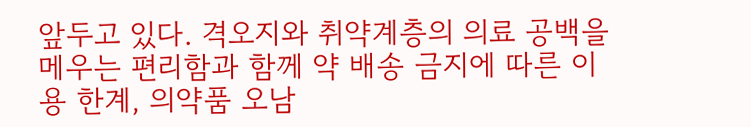앞두고 있다. 격오지와 취약계층의 의료 공백을 메우는 편리함과 함께 약 배송 금지에 따른 이용 한계, 의약품 오남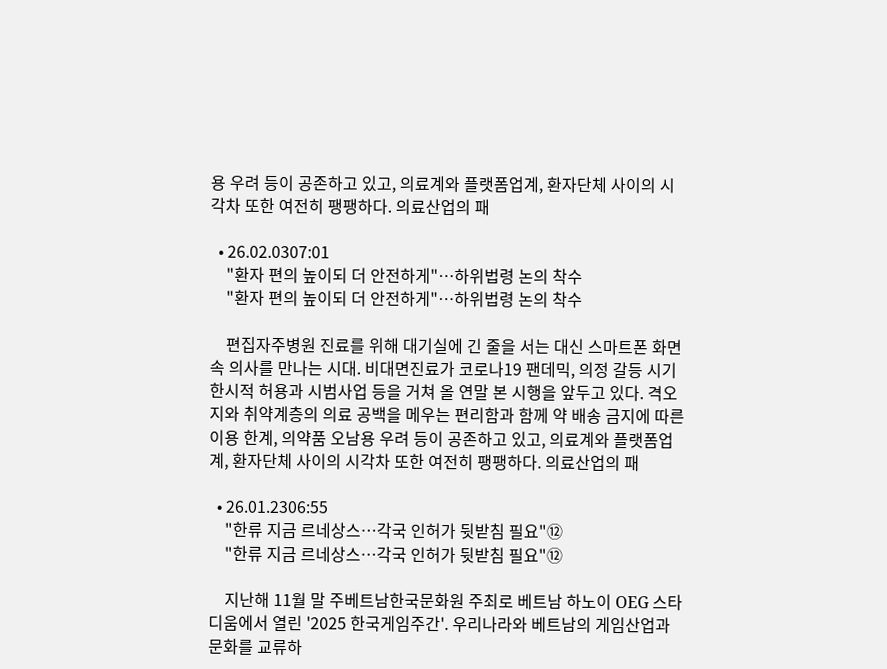용 우려 등이 공존하고 있고, 의료계와 플랫폼업계, 환자단체 사이의 시각차 또한 여전히 팽팽하다. 의료산업의 패

  • 26.02.0307:01
    "환자 편의 높이되 더 안전하게"…하위법령 논의 착수
    "환자 편의 높이되 더 안전하게"…하위법령 논의 착수

    편집자주병원 진료를 위해 대기실에 긴 줄을 서는 대신 스마트폰 화면 속 의사를 만나는 시대. 비대면진료가 코로나19 팬데믹, 의정 갈등 시기 한시적 허용과 시범사업 등을 거쳐 올 연말 본 시행을 앞두고 있다. 격오지와 취약계층의 의료 공백을 메우는 편리함과 함께 약 배송 금지에 따른 이용 한계, 의약품 오남용 우려 등이 공존하고 있고, 의료계와 플랫폼업계, 환자단체 사이의 시각차 또한 여전히 팽팽하다. 의료산업의 패

  • 26.01.2306:55
    "한류 지금 르네상스…각국 인허가 뒷받침 필요"⑫
    "한류 지금 르네상스…각국 인허가 뒷받침 필요"⑫

    지난해 11월 말 주베트남한국문화원 주최로 베트남 하노이 OEG 스타디움에서 열린 '2025 한국게임주간'. 우리나라와 베트남의 게임산업과 문화를 교류하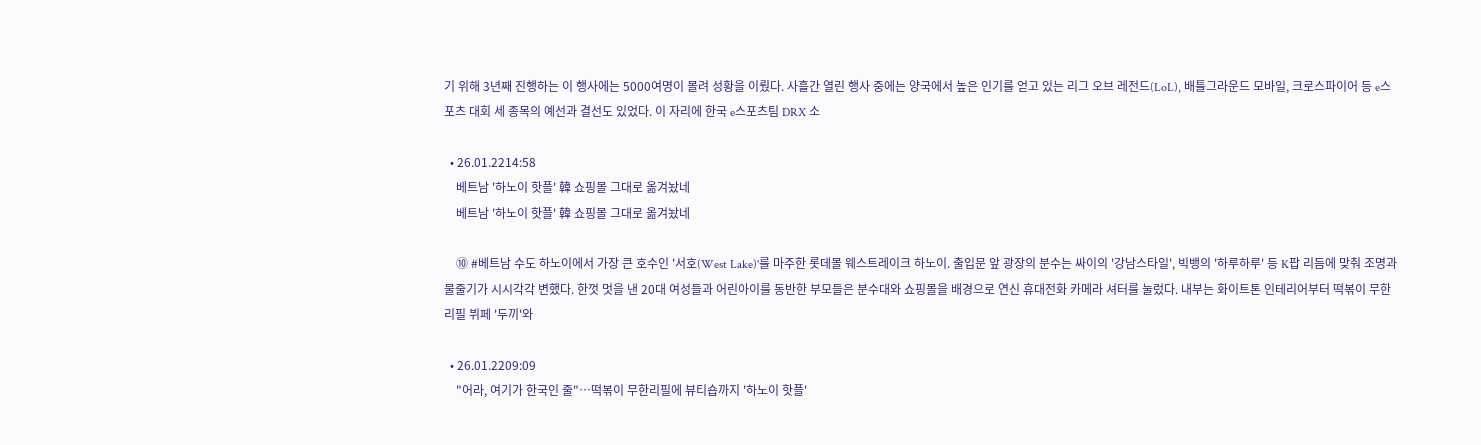기 위해 3년째 진행하는 이 행사에는 5000여명이 몰려 성황을 이뤘다. 사흘간 열린 행사 중에는 양국에서 높은 인기를 얻고 있는 리그 오브 레전드(LoL), 배틀그라운드 모바일, 크로스파이어 등 e스포츠 대회 세 종목의 예선과 결선도 있었다. 이 자리에 한국 e스포츠팀 DRX 소

  • 26.01.2214:58
    베트남 '하노이 핫플' 韓 쇼핑몰 그대로 옮겨놨네
    베트남 '하노이 핫플' 韓 쇼핑몰 그대로 옮겨놨네

    ⑩ #베트남 수도 하노이에서 가장 큰 호수인 '서호(West Lake)'를 마주한 롯데몰 웨스트레이크 하노이. 출입문 앞 광장의 분수는 싸이의 '강남스타일', 빅뱅의 '하루하루' 등 K팝 리듬에 맞춰 조명과 물줄기가 시시각각 변했다. 한껏 멋을 낸 20대 여성들과 어린아이를 동반한 부모들은 분수대와 쇼핑몰을 배경으로 연신 휴대전화 카메라 셔터를 눌렀다. 내부는 화이트톤 인테리어부터 떡볶이 무한리필 뷔페 '두끼'와

  • 26.01.2209:09
    "어라, 여기가 한국인 줄"…떡볶이 무한리필에 뷰티숍까지 '하노이 핫플'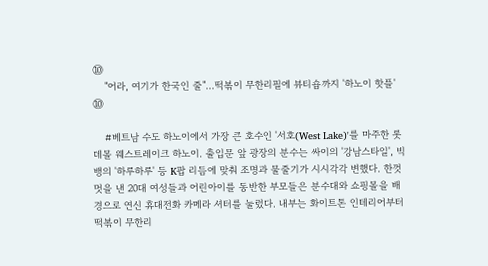⑩
    "어라, 여기가 한국인 줄"…떡볶이 무한리필에 뷰티숍까지 '하노이 핫플' ⑩

    #베트남 수도 하노이에서 가장 큰 호수인 '서호(West Lake)'를 마주한 롯데몰 웨스트레이크 하노이. 출입문 앞 광장의 분수는 싸이의 '강남스타일', 빅뱅의 '하루하루' 등 K팝 리듬에 맞춰 조명과 물줄기가 시시각각 변했다. 한껏 멋을 낸 20대 여성들과 어린아이를 동반한 부모들은 분수대와 쇼핑몰을 배경으로 연신 휴대전화 카메라 셔터를 눌렀다. 내부는 화이트톤 인테리어부터 떡볶이 무한리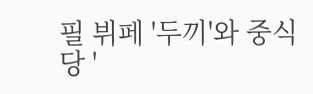필 뷔페 '두끼'와 중식당 '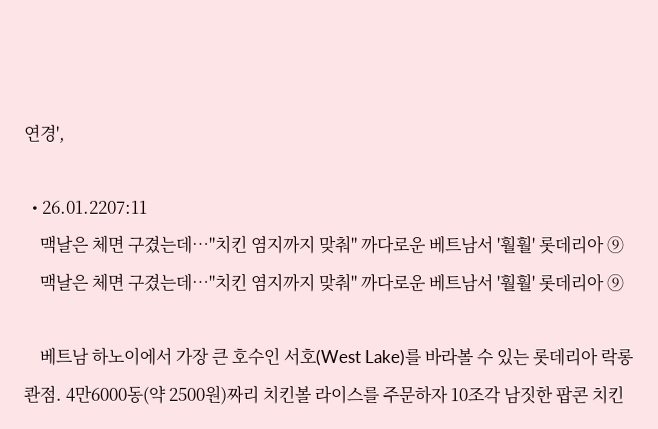연경',

  • 26.01.2207:11
    맥날은 체면 구겼는데…"치킨 염지까지 맞춰" 까다로운 베트남서 '훨훨' 롯데리아 ⑨
    맥날은 체면 구겼는데…"치킨 염지까지 맞춰" 까다로운 베트남서 '훨훨' 롯데리아 ⑨

    베트남 하노이에서 가장 큰 호수인 서호(West Lake)를 바라볼 수 있는 롯데리아 락롱콴점. 4만6000동(약 2500원)짜리 치킨볼 라이스를 주문하자 10조각 남짓한 팝콘 치킨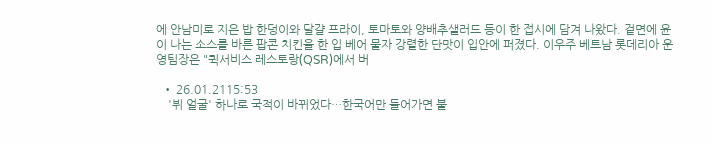에 안남미로 지은 밥 한덩이와 달걀 프라이, 토마토와 양배추샐러드 등이 한 접시에 담겨 나왔다. 겉면에 윤이 나는 소스를 바른 팝콘 치킨을 한 입 베어 물자 강렬한 단맛이 입안에 퍼졌다. 이우주 베트남 롯데리아 운영팀장은 "퀵서비스 레스토랑(QSR)에서 버

  • 26.01.2115:53
    '뷔 얼굴' 하나로 국적이 바뀌었다…한국어만 들어가면 불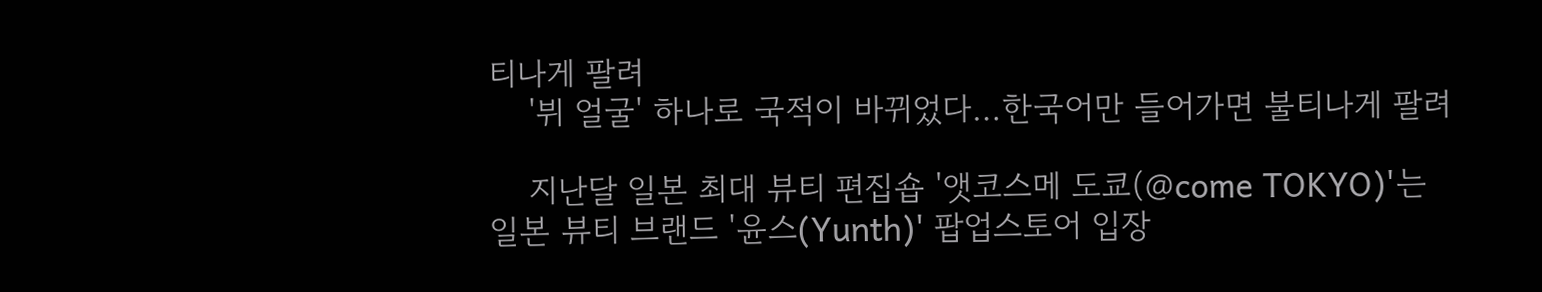티나게 팔려
    '뷔 얼굴' 하나로 국적이 바뀌었다…한국어만 들어가면 불티나게 팔려

    지난달 일본 최대 뷰티 편집숍 '앳코스메 도쿄(@come TOKYO)'는 일본 뷰티 브랜드 '윤스(Yunth)' 팝업스토어 입장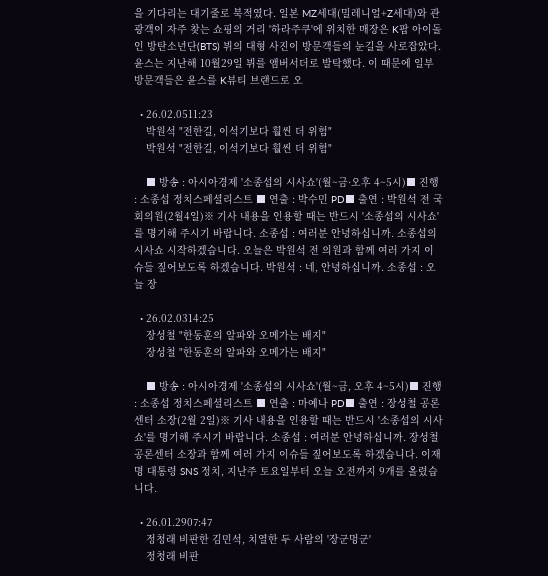을 기다리는 대기줄로 북적였다. 일본 MZ세대(밀레니얼+Z세대)와 관광객이 자주 찾는 쇼핑의 거리 '하라주쿠'에 위치한 매장은 K팝 아이돌인 방탄소년단(BTS) 뷔의 대형 사진이 방문객들의 눈길을 사로잡았다. 윤스는 지난해 10월29일 뷔를 앰버서더로 발탁했다. 이 때문에 일부 방문객들은 윤스를 K뷰티 브랜드로 오

  • 26.02.0511:23
    박원석 "전한길, 이석기보다 훨씬 더 위험"
    박원석 "전한길, 이석기보다 훨씬 더 위험"

    ■ 방송 : 아시아경제 '소종섭의 시사쇼'(월~금·오후 4~5시)■ 진행 : 소종섭 정치스페셜리스트 ■ 연출 : 박수민 PD■ 출연 : 박원석 전 국회의원(2월4일)※ 기사 내용을 인용할 때는 반드시 '소종섭의 시사쇼'를 명기해 주시기 바랍니다. 소종섭 : 여러분 안녕하십니까. 소종섭의 시사쇼 시작하겠습니다. 오늘은 박원석 전 의원과 함께 여러 가지 이슈들 짚어보도록 하겠습니다. 박원석 : 네, 안녕하십니까. 소종섭 : 오늘 장

  • 26.02.0314:25
    장성철 "한동훈의 알파와 오메가는 배지"
    장성철 "한동훈의 알파와 오메가는 배지"

    ■ 방송 : 아시아경제 '소종섭의 시사쇼'(월~금, 오후 4~5시)■ 진행 : 소종섭 정치스페셜리스트 ■ 연출 : 마예나 PD■ 출연 : 장성철 공론센터 소장(2월 2일)※ 기사 내용을 인용할 때는 반드시 '소종섭의 시사쇼'를 명기해 주시기 바랍니다. 소종섭 : 여러분 안녕하십니까. 장성철 공론센터 소장과 함께 여러 가지 이슈들 짚어보도록 하겠습니다. 이재명 대통령 SNS 정치, 지난주 토요일부터 오늘 오전까지 9개를 올렸습니다.

  • 26.01.2907:47
    정청래 비판한 김민석, 치열한 두 사람의 '장군멍군'
    정청래 비판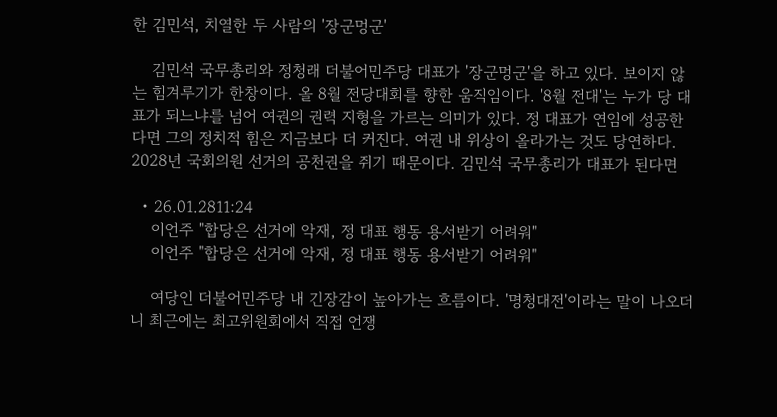한 김민석, 치열한 두 사람의 '장군멍군'

    김민석 국무총리와 정청래 더불어민주당 대표가 '장군멍군'을 하고 있다. 보이지 않는 힘겨루기가 한창이다. 올 8월 전당대회를 향한 움직임이다. '8월 전대'는 누가 당 대표가 되느냐를 넘어 여권의 권력 지형을 가르는 의미가 있다. 정 대표가 연임에 성공한다면 그의 정치적 힘은 지금보다 더 커진다. 여권 내 위상이 올라가는 것도 당연하다. 2028년 국회의원 선거의 공천권을 쥐기 때문이다. 김민석 국무총리가 대표가 된다면

  • 26.01.2811:24
    이언주 "합당은 선거에 악재, 정 대표 행동 용서받기 어려워"
    이언주 "합당은 선거에 악재, 정 대표 행동 용서받기 어려워"

    여당인 더불어민주당 내 긴장감이 높아가는 흐름이다. '명청대전'이라는 말이 나오더니 최근에는 최고위원회에서 직접 언쟁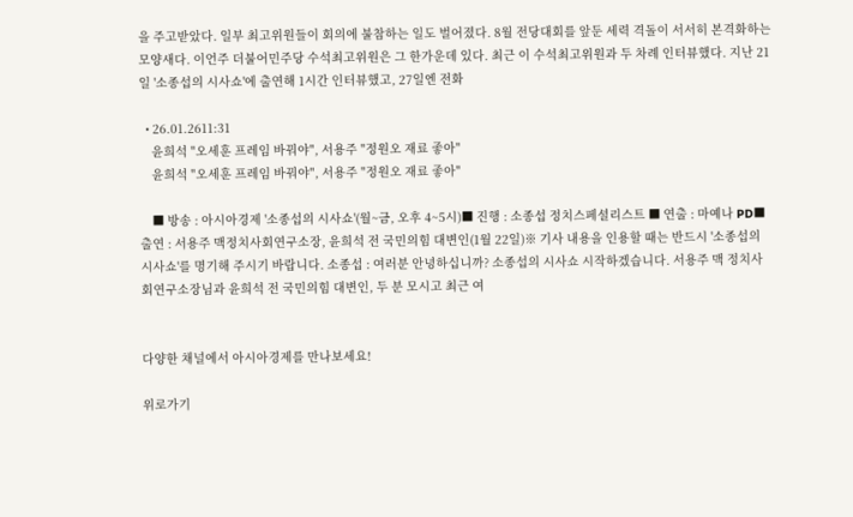을 주고받았다. 일부 최고위원들이 회의에 불참하는 일도 벌어졌다. 8월 전당대회를 앞둔 세력 격돌이 서서히 본격화하는 모양새다. 이언주 더불어민주당 수석최고위원은 그 한가운데 있다. 최근 이 수석최고위원과 두 차례 인터뷰했다. 지난 21일 '소종섭의 시사쇼'에 출연해 1시간 인터뷰했고, 27일엔 전화

  • 26.01.2611:31
    윤희석 "오세훈 프레임 바꿔야", 서용주 "정원오 재료 좋아"
    윤희석 "오세훈 프레임 바꿔야", 서용주 "정원오 재료 좋아"

    ■ 방송 : 아시아경제 '소종섭의 시사쇼'(월~금, 오후 4~5시)■ 진행 : 소종섭 정치스페셜리스트 ■ 연출 : 마예나 PD■ 출연 : 서용주 맥정치사회연구소장, 윤희석 전 국민의힘 대변인(1월 22일)※ 기사 내용을 인용할 때는 반드시 '소종섭의 시사쇼'를 명기해 주시기 바랍니다. 소종섭 : 여러분 안녕하십니까? 소종섭의 시사쇼 시작하겠습니다. 서용주 맥 정치사회연구소장님과 윤희석 전 국민의힘 대변인, 두 분 모시고 최근 여


다양한 채널에서 아시아경제를 만나보세요!

위로가기